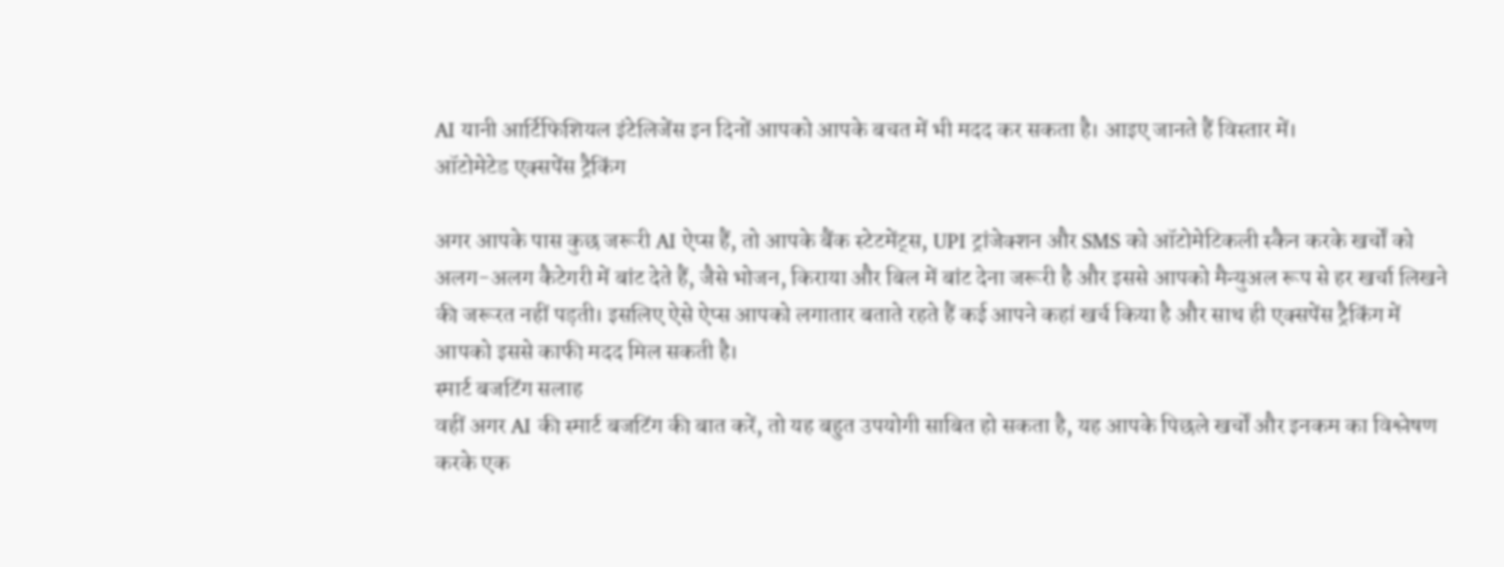AI यानी आर्टिफिशियल इंटेलिजेंस इन दिनों आपको आपके बचत में भी मदद कर सकता है। आइए जानते हैं विस्तार में।
ऑटोमेटेड एक्सपेंस ट्रैकिंग

अगर आपके पास कुछ जरूरी AI ऐप्स हैं, तो आपके बैंक स्टेटमेंट्स, UPI ट्रांजेक्शन और SMS को ऑटोमेटिकली स्कैन करके खर्चों को अलग-अलग कैटेगरी में बांट देते हैं, जैसे भोजन, किराया और बिल में बांट देना जरूरी है और इससे आपको मैन्युअल रूप से हर खर्चा लिखने की जरूरत नहीं पड़ती। इसलिए ऐसे ऐप्स आपको लगातार बताते रहते हैं कई आपने कहां खर्च किया है और साथ ही एक्सपेंस ट्रैकिंग में आपको इससे काफी मदद मिल सकती है।
स्मार्ट बजटिंग सलाह
वहीं अगर AI की स्मार्ट बजटिंग की बात करें, तो यह बहुत उपयोगी साबित हो सकता है, यह आपके पिछले खर्चों और इनकम का विश्लेषण करके एक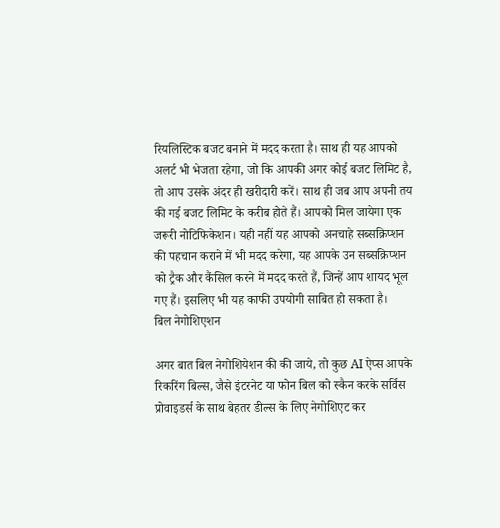रियलिस्टिक बजट बनाने में मदद करता है। साथ ही यह आपको अलर्ट भी भेजता रहेगा, जो कि आपकी अगर कोई बजट लिमिट है, तो आप उसके अंदर ही खरीदारी करें। साथ ही जब आप अपनी तय की गई बजट लिमिट के करीब होते हैं। आपको मिल जायेगा एक जरूरी नोटिफिकेशन। यही नहीं यह आपको अनचाहे सब्सक्रिप्शन की पहचान कराने में भी मदद करेगा, यह आपके उन सब्सक्रिप्शन को ट्रैक और कैंसिल करने में मदद करते हैं, जिन्हें आप शायद भूल गए हैं। इसलिए भी यह काफी उपयोगी साबित हो सकता है।
बिल नेगोशिएशन

अगर बात बिल नेगोशियेशन की की जाये, तो कुछ AI ऐप्स आपके रिकरिंग बिल्स, जैसे इंटरनेट या फोन बिल को स्कैन करके सर्विस प्रोवाइडर्स के साथ बेहतर डील्स के लिए नेगोशिएट कर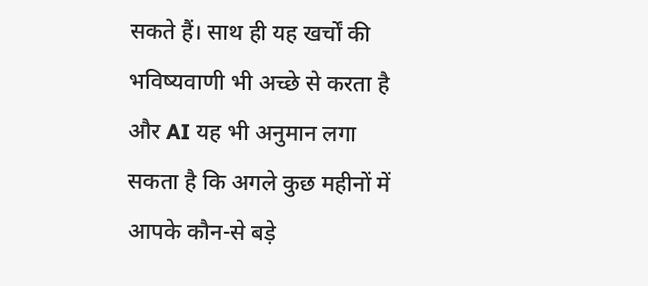सकते हैं। साथ ही यह खर्चों की भविष्यवाणी भी अच्छे से करता है और AI यह भी अनुमान लगा सकता है कि अगले कुछ महीनों में आपके कौन-से बड़े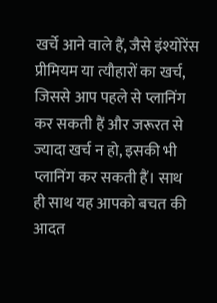खर्चे आने वाले हैं, जैसे इंश्योरेंस प्रीमियम या त्यौहारों का खर्च, जिससे आप पहले से प्लानिंग कर सकती हैं और जरूरत से ज्यादा खर्च न हो, इसकी भी प्लानिंग कर सकती हैं। साथ ही साथ यह आपको बचत की आदत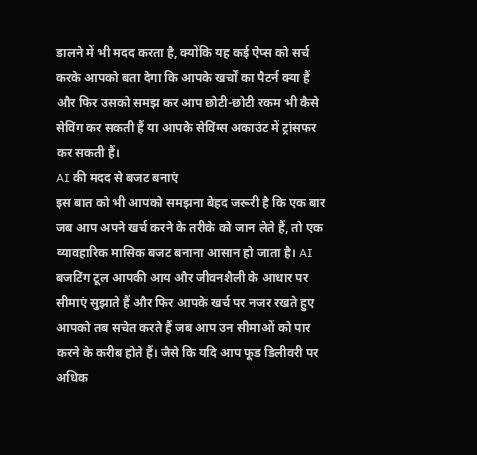डालने में भी मदद करता है, क्योंकि यह कई ऐप्स को सर्च करके आपको बता देगा कि आपके खर्चों का पैटर्न क्या हैं और फिर उसको समझ कर आप छोटी-छोटी रकम भी कैसे सेविंग कर सकती हैं या आपके सेविंग्स अकाउंट में ट्रांसफर कर सकती हैं।
AI की मदद से बजट बनाएं
इस बात को भी आपको समझना बेहद जरूरी है कि एक बार जब आप अपने खर्च करने के तरीके को जान लेते हैं, तो एक व्यावहारिक मासिक बजट बनाना आसान हो जाता है। AI बजटिंग टूल आपकी आय और जीवनशैली के आधार पर सीमाएं सुझाते हैं और फिर आपके खर्च पर नजर रखते हुए आपको तब सचेत करते हैं जब आप उन सीमाओं को पार करने के करीब होते हैं। जैसे कि यदि आप फूड डिलीवरी पर अधिक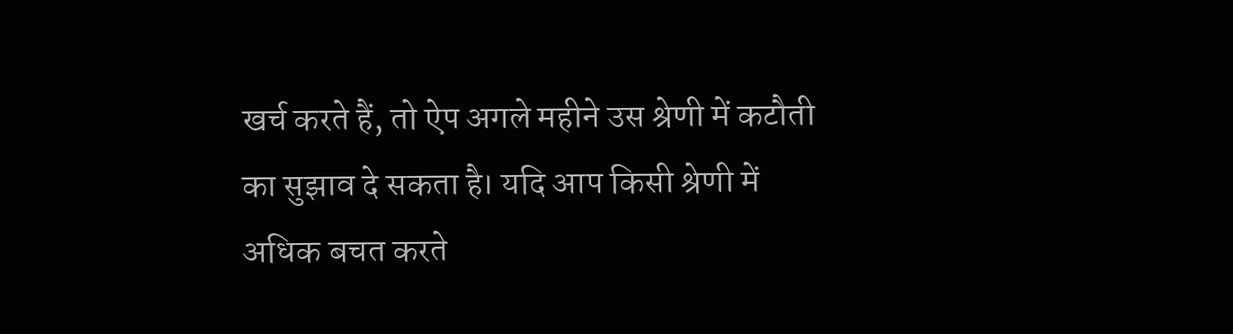खर्च करते हैं, तो ऐप अगले महीने उस श्रेणी में कटौती का सुझाव दे सकता है। यदि आप किसी श्रेणी में अधिक बचत करते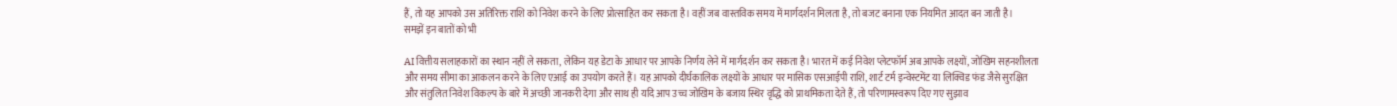हैं, तो यह आपको उस अतिरिक्त राशि को निवेश करने के लिए प्रोत्साहित कर सकता है। वहीं जब वास्तविक समय में मार्गदर्शन मिलता है, तो बजट बनाना एक नियमित आदत बन जाती है।
समझें इन बातों को भी

AI वित्तीय सलाहकारों का स्थान नहीं ले सकता, लेकिन यह डेटा के आधार पर आपके निर्णय लेने में मार्गदर्शन कर सकता है। भारत में कई निवेश प्लेटफॉर्म अब आपके लक्ष्यों, जोखिम सहनशीलता और समय सीमा का आकलन करने के लिए एआई का उपयोग करते हैं। यह आपको दीर्घकालिक लक्ष्यों के आधार पर मासिक एसआईपी राशि, शार्ट टर्म इन्वेस्टमेंट या लिक्विड फंड जैसे सुरक्षित और संतुलित निवेश विकल्प के बारे में अच्छी जानकरी देगा और साथ ही यदि आप उच्च जोखिम के बजाय स्थिर वृद्धि को प्राथमिकता देते हैं, तो परिणामस्वरूप दिए गए सुझाव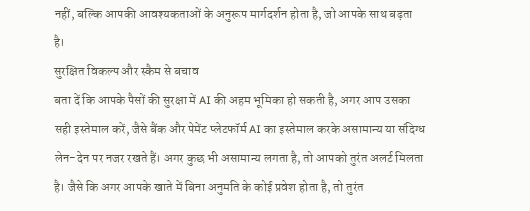नहीं, बल्कि आपकी आवश्यकताओं के अनुरूप मार्गदर्शन होता है, जो आपके साथ बढ़ता है।
सुरक्षित विकल्प और स्कैम से बचाव
बता दें कि आपके पैसों की सुरक्षा में AI की अहम भूमिका हो सकती है, अगर आप उसका सही इस्तेमाल करें, जैसे बैंक और पेमेंट प्लेटफॉर्म AI का इस्तेमाल करके असामान्य या संदिग्ध लेन-देन पर नजर रखते हैं। अगर कुछ भी असामान्य लगता है, तो आपको तुरंत अलर्ट मिलता है। जैसे कि अगर आपके खाते में बिना अनुमति के कोई प्रवेश होता है, तो तुरंत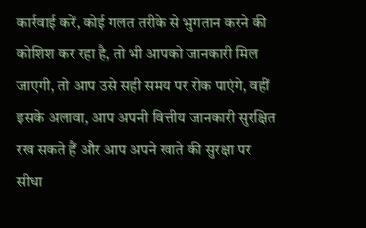कार्रवाई करें, कोई गलत तरीके से भुगतान करने की कोशिश कर रहा है, तो भी आपको जानकारी मिल जाएगी, तो आप उसे सही समय पर रोक पाएंगे, वहीं इसके अलावा, आप अपनी वित्तीय जानकारी सुरक्षित रख सकते हैं और आप अपने खाते की सुरक्षा पर सीधा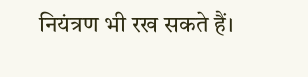नियंत्रण भी रख सकते हैं।